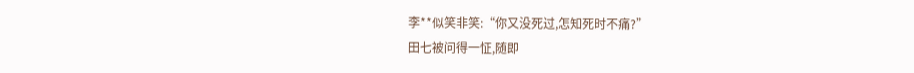李**似笑非笑:“你又没死过,怎知死时不痛?”
田七被问得一怔,随即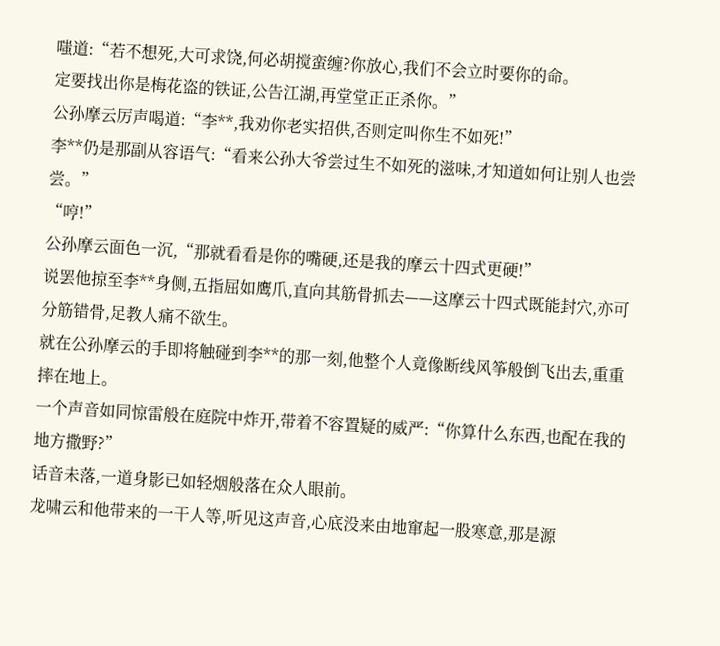嗤道:“若不想死,大可求饶,何必胡搅蛮缠?你放心,我们不会立时要你的命。
定要找出你是梅花盗的铁证,公告江湖,再堂堂正正杀你。”
公孙摩云厉声喝道:“李**,我劝你老实招供,否则定叫你生不如死!”
李**仍是那副从容语气:“看来公孙大爷尝过生不如死的滋味,才知道如何让别人也尝尝。”
“哼!”
公孙摩云面色一沉,“那就看看是你的嘴硬,还是我的摩云十四式更硬!”
说罢他掠至李**身侧,五指屈如鹰爪,直向其筋骨抓去——这摩云十四式既能封穴,亦可分筋错骨,足教人痛不欲生。
就在公孙摩云的手即将触碰到李**的那一刻,他整个人竟像断线风筝般倒飞出去,重重摔在地上。
一个声音如同惊雷般在庭院中炸开,带着不容置疑的威严:“你算什么东西,也配在我的地方撒野?”
话音未落,一道身影已如轻烟般落在众人眼前。
龙啸云和他带来的一干人等,听见这声音,心底没来由地窜起一股寒意,那是源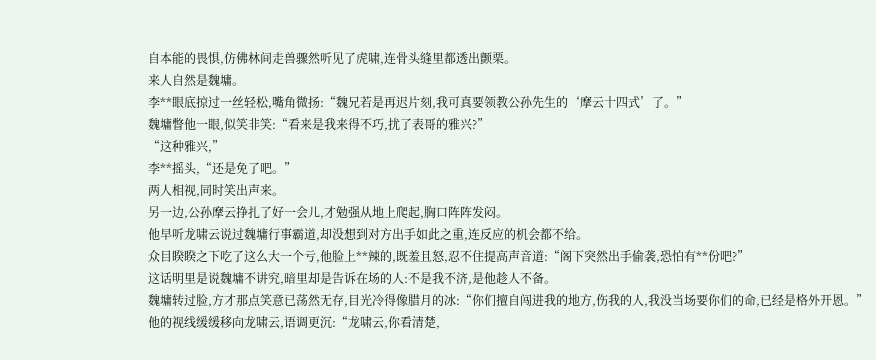自本能的畏惧,仿佛林间走兽骤然听见了虎啸,连骨头缝里都透出颤栗。
来人自然是魏墉。
李**眼底掠过一丝轻松,嘴角微扬:“魏兄若是再迟片刻,我可真要领教公孙先生的‘摩云十四式’了。”
魏墉瞥他一眼,似笑非笑:“看来是我来得不巧,扰了表哥的雅兴?”
“这种雅兴,”
李**摇头,“还是免了吧。”
两人相视,同时笑出声来。
另一边,公孙摩云挣扎了好一会儿,才勉强从地上爬起,胸口阵阵发闷。
他早听龙啸云说过魏墉行事霸道,却没想到对方出手如此之重,连反应的机会都不给。
众目睽睽之下吃了这么大一个亏,他脸上**辣的,既羞且怒,忍不住提高声音道:“阁下突然出手偷袭,恐怕有**份吧?”
这话明里是说魏墉不讲究,暗里却是告诉在场的人:不是我不济,是他趁人不备。
魏墉转过脸,方才那点笑意已荡然无存,目光冷得像腊月的冰:“你们擅自闯进我的地方,伤我的人,我没当场要你们的命,已经是格外开恩。”
他的视线缓缓移向龙啸云,语调更沉:“龙啸云,你看清楚,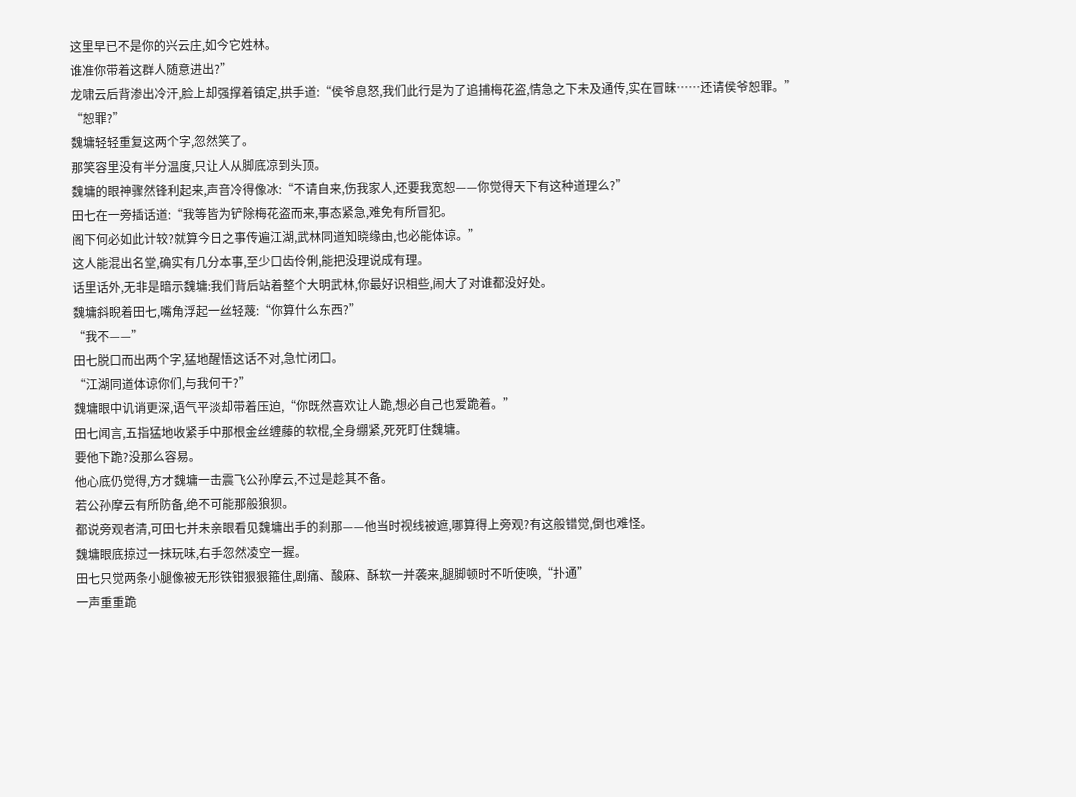这里早已不是你的兴云庄,如今它姓林。
谁准你带着这群人随意进出?”
龙啸云后背渗出冷汗,脸上却强撑着镇定,拱手道:“侯爷息怒,我们此行是为了追捕梅花盗,情急之下未及通传,实在冒昧……还请侯爷恕罪。”
“恕罪?”
魏墉轻轻重复这两个字,忽然笑了。
那笑容里没有半分温度,只让人从脚底凉到头顶。
魏墉的眼神骤然锋利起来,声音冷得像冰:“不请自来,伤我家人,还要我宽恕——你觉得天下有这种道理么?”
田七在一旁插话道:“我等皆为铲除梅花盗而来,事态紧急,难免有所冒犯。
阁下何必如此计较?就算今日之事传遍江湖,武林同道知晓缘由,也必能体谅。”
这人能混出名堂,确实有几分本事,至少口齿伶俐,能把没理说成有理。
话里话外,无非是暗示魏墉:我们背后站着整个大明武林,你最好识相些,闹大了对谁都没好处。
魏墉斜睨着田七,嘴角浮起一丝轻蔑:“你算什么东西?”
“我不——”
田七脱口而出两个字,猛地醒悟这话不对,急忙闭口。
“江湖同道体谅你们,与我何干?”
魏墉眼中讥诮更深,语气平淡却带着压迫,“你既然喜欢让人跪,想必自己也爱跪着。”
田七闻言,五指猛地收紧手中那根金丝缠藤的软棍,全身绷紧,死死盯住魏墉。
要他下跪?没那么容易。
他心底仍觉得,方才魏墉一击震飞公孙摩云,不过是趁其不备。
若公孙摩云有所防备,绝不可能那般狼狈。
都说旁观者清,可田七并未亲眼看见魏墉出手的刹那——他当时视线被遮,哪算得上旁观?有这般错觉,倒也难怪。
魏墉眼底掠过一抹玩味,右手忽然凌空一握。
田七只觉两条小腿像被无形铁钳狠狠箍住,剧痛、酸麻、酥软一并袭来,腿脚顿时不听使唤,“扑通”
一声重重跪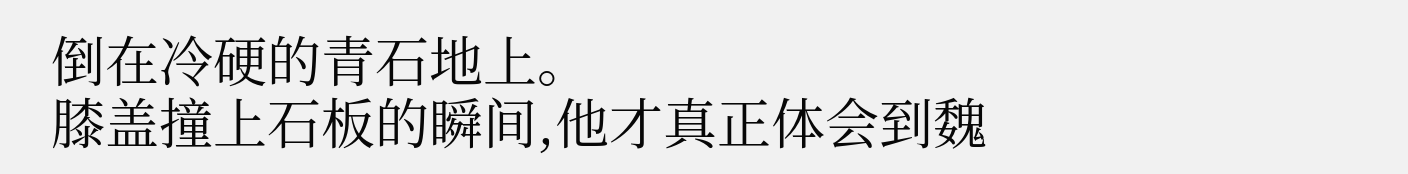倒在冷硬的青石地上。
膝盖撞上石板的瞬间,他才真正体会到魏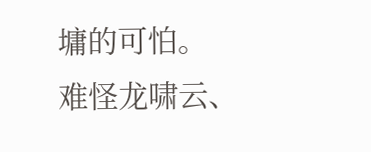墉的可怕。
难怪龙啸云、